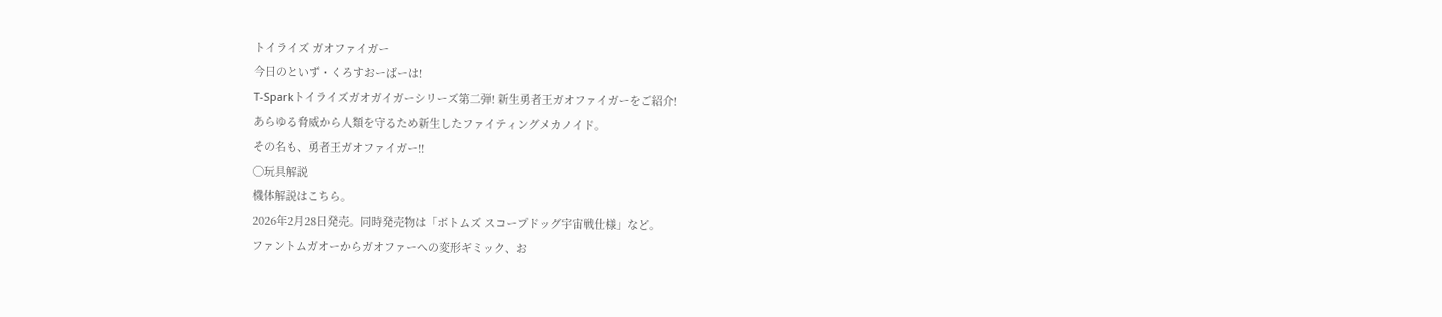トイライズ ガオファイガー
今日のといず・くろすおーばーは!
T-Sparkトイライズガオガイガーシリーズ第二弾! 新生勇者王ガオファイガーをご紹介!
あらゆる脅威から人類を守るため新生したファイティングメカノイド。
その名も、勇者王ガオファイガー!!
◯玩具解説
機体解説はこちら。
2026年2月28日発売。同時発売物は「ボトムズ スコープドッグ宇宙戦仕様」など。
ファントムガオーからガオファーへの変形ギミック、お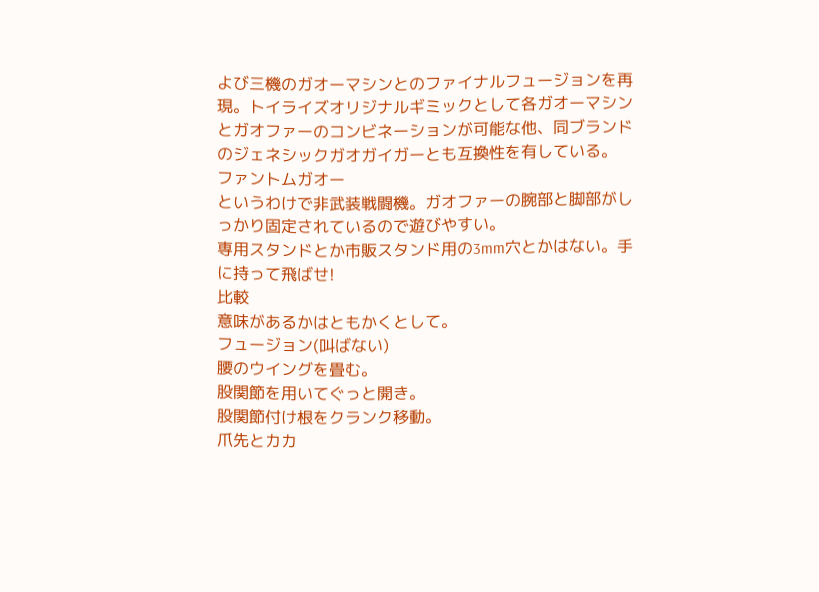よび三機のガオーマシンとのファイナルフュージョンを再現。トイライズオリジナルギミックとして各ガオーマシンとガオファーのコンビネーションが可能な他、同ブランドのジェネシックガオガイガーとも互換性を有している。
ファントムガオー
というわけで非武装戦闘機。ガオファーの腕部と脚部がしっかり固定されているので遊びやすい。
専用スタンドとか市販スタンド用の3mm穴とかはない。手に持って飛ばせ!
比較
意味があるかはともかくとして。
フュージョン(叫ばない)
腰のウイングを畳む。
股関節を用いてぐっと開き。
股関節付け根をクランク移動。
爪先とカカ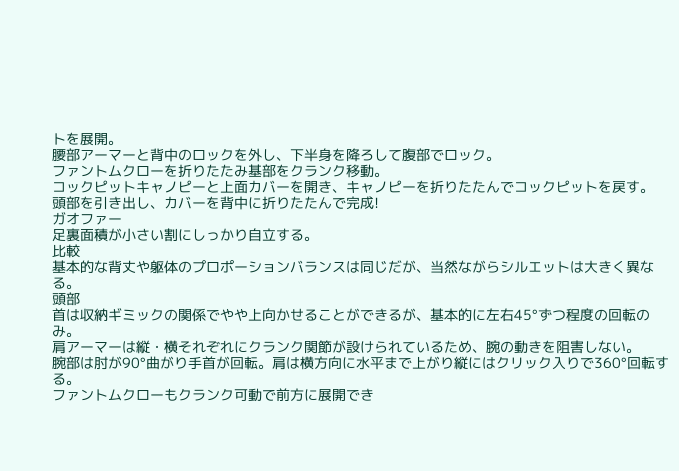トを展開。
腰部アーマーと背中のロックを外し、下半身を降ろして腹部でロック。
ファントムクローを折りたたみ基部をクランク移動。
コックピットキャノピーと上面カバーを開き、キャノピーを折りたたんでコックピットを戻す。
頭部を引き出し、カバーを背中に折りたたんで完成!
ガオファー
足裏面積が小さい割にしっかり自立する。
比較
基本的な背丈や躯体のプロポーションバランスは同じだが、当然ながらシルエットは大きく異なる。
頭部
首は収納ギミックの関係でやや上向かせることができるが、基本的に左右45°ずつ程度の回転のみ。
肩アーマーは縦・横それぞれにクランク関節が設けられているため、腕の動きを阻害しない。
腕部は肘が90°曲がり手首が回転。肩は横方向に水平まで上がり縦にはクリック入りで360°回転する。
ファントムクローもクランク可動で前方に展開でき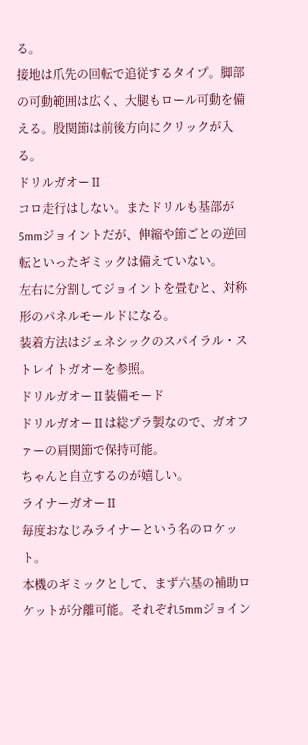る。
接地は爪先の回転で追従するタイプ。脚部の可動範囲は広く、大腿もロール可動を備える。股関節は前後方向にクリックが入る。
ドリルガオーⅡ
コロ走行はしない。またドリルも基部が5mmジョイントだが、伸縮や節ごとの逆回転といったギミックは備えていない。
左右に分割してジョイントを畳むと、対称形のパネルモールドになる。
装着方法はジェネシックのスパイラル・ストレイトガオーを参照。
ドリルガオーⅡ装備モード
ドリルガオーⅡは総プラ製なので、ガオファーの肩関節で保持可能。
ちゃんと自立するのが嬉しい。
ライナーガオーⅡ
毎度おなじみライナーという名のロケット。
本機のギミックとして、まず六基の補助ロケットが分離可能。それぞれ5mmジョイン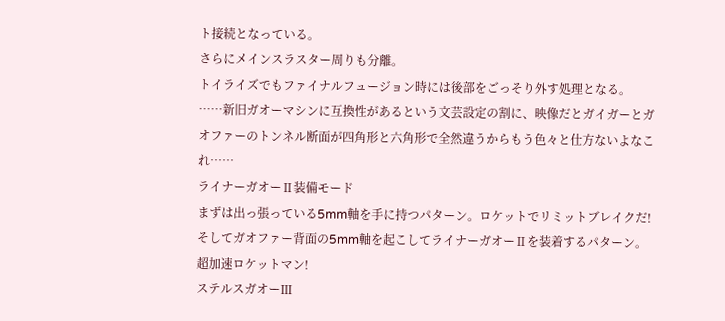ト接続となっている。
さらにメインスラスター周りも分離。
トイライズでもファイナルフュージョン時には後部をごっそり外す処理となる。
……新旧ガオーマシンに互換性があるという文芸設定の割に、映像だとガイガーとガオファーのトンネル断面が四角形と六角形で全然違うからもう色々と仕方ないよなこれ……
ライナーガオーⅡ装備モード
まずは出っ張っている5mm軸を手に持つパターン。ロケットでリミットブレイクだ!
そしてガオファー背面の5mm軸を起こしてライナーガオーⅡを装着するパターン。
超加速ロケットマン!
ステルスガオーⅢ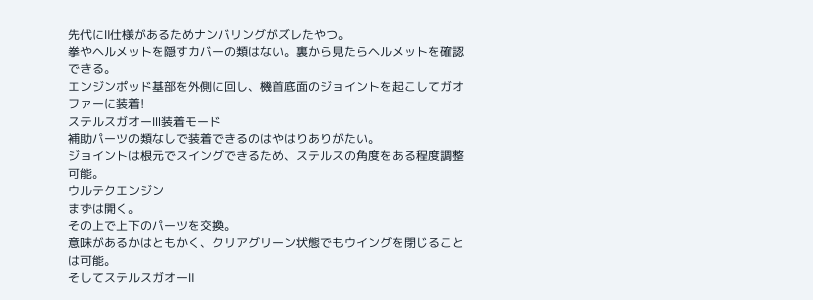先代にⅡ仕様があるためナンバリングがズレたやつ。
拳やヘルメットを隠すカバーの類はない。裏から見たらヘルメットを確認できる。
エンジンポッド基部を外側に回し、機首底面のジョイントを起こしてガオファーに装着!
ステルスガオーⅢ装着モード
補助パーツの類なしで装着できるのはやはりありがたい。
ジョイントは根元でスイングできるため、ステルスの角度をある程度調整可能。
ウルテクエンジン
まずは開く。
その上で上下のパーツを交換。
意味があるかはともかく、クリアグリーン状態でもウイングを閉じることは可能。
そしてステルスガオーⅡ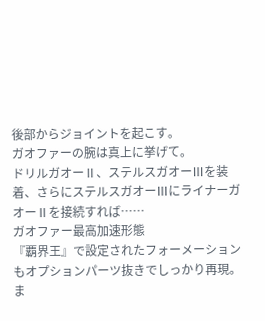後部からジョイントを起こす。
ガオファーの腕は真上に挙げて。
ドリルガオーⅡ、ステルスガオーⅢを装着、さらにステルスガオーⅢにライナーガオーⅡを接続すれば……
ガオファー最高加速形態
『覇界王』で設定されたフォーメーションもオプションパーツ抜きでしっかり再現。
ま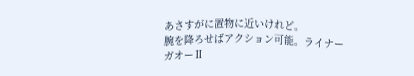あさすがに置物に近いけれど。
腕を降ろせばアクション可能。ライナーガオーⅡ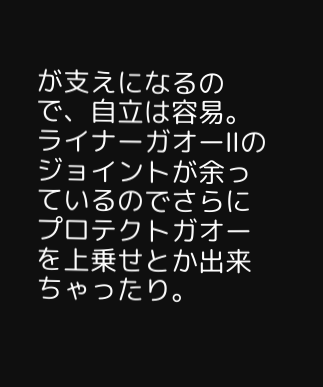が支えになるので、自立は容易。
ライナーガオーⅡのジョイントが余っているのでさらにプロテクトガオーを上乗せとか出来ちゃったり。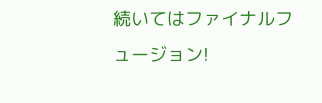続いてはファイナルフュージョン!